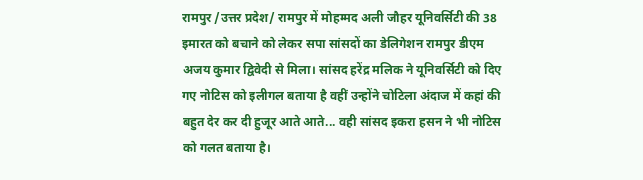रामपुर /उत्तर प्रदेश/ रामपुर में मोहम्मद अली जौहर यूनिवर्सिटी की 38 इमारत को बचाने को लेकर सपा सांसदों का डेलिगेशन रामपुर डीएम अजय कुमार द्विवेदी से मिला। सांसद हरेंद्र मलिक ने यूनिवर्सिटी को दिए गए नोटिस को इलीगल बताया है वहीं उन्होंने चोटिला अंदाज में कहां की बहुत देर कर दी हुजूर आते आते... वही सांसद इकरा हसन ने भी नोटिस को गलत बताया है।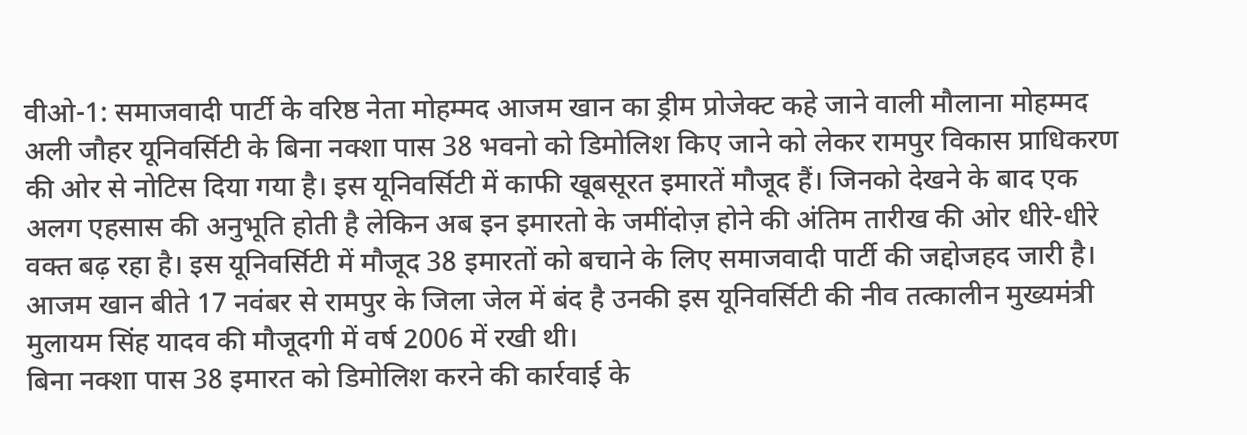वीओ-1: समाजवादी पार्टी के वरिष्ठ नेता मोहम्मद आजम खान का ड्रीम प्रोजेक्ट कहे जाने वाली मौलाना मोहम्मद अली जौहर यूनिवर्सिटी के बिना नक्शा पास 38 भवनो को डिमोलिश किए जाने को लेकर रामपुर विकास प्राधिकरण की ओर से नोटिस दिया गया है। इस यूनिवर्सिटी में काफी खूबसूरत इमारतें मौजूद हैं। जिनको देखने के बाद एक अलग एहसास की अनुभूति होती है लेकिन अब इन इमारतो के जमींदोज़ होने की अंतिम तारीख की ओर धीरे-धीरे वक्त बढ़ रहा है। इस यूनिवर्सिटी में मौजूद 38 इमारतों को बचाने के लिए समाजवादी पार्टी की जद्दोजहद जारी है। आजम खान बीते 17 नवंबर से रामपुर के जिला जेल में बंद है उनकी इस यूनिवर्सिटी की नीव तत्कालीन मुख्यमंत्री मुलायम सिंह यादव की मौजूदगी में वर्ष 2006 में रखी थी।
बिना नक्शा पास 38 इमारत को डिमोलिश करने की कार्रवाई के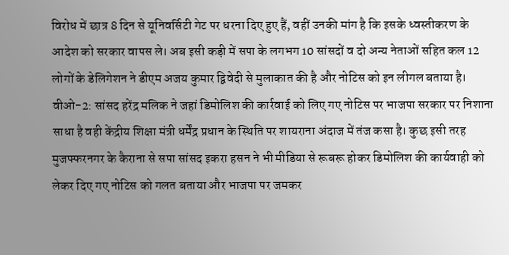विरोध में छात्र 8 दिन से यूनिवर्सिटी गेट पर धरना दिए हुए हैं, वहीं उनकी मांग है कि इसके ध्वस्तीकरण के आदेश को सरकार वापस ले। अब इसी कड़ी में सपा के लगभग 10 सांसदों व दो अन्य नेताओं सहित कल 12 लोगों के डेलिगेशन ने डीएम अजय कुमार द्विवेदी से मुलाकात की है और नोटिस को इन लीगल बताया है।
वीओ-2: सांसद हरेंद्र मलिक ने जहां डिमोलिश की कार्रवाई को लिए गए नोटिस पर भाजपा सरकार पर निशाना साधा है वही केंद्रीय शिक्षा मंत्री धर्मेंद्र प्रधान के स्थिति पर शायराना अंदाज में तंज कसा है। कुछ इसी तरह मुजफ्फरनगर के कैराना से सपा सांसद इकरा हसन ने भी मीडिया से रूबरू होकर डिमोलिश की कार्यवाही को लेकर दिए गए नोटिस को गलत बताया और भाजपा पर जमकर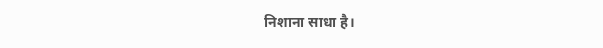निशाना साधा है।